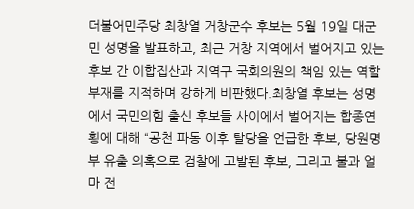더불어민주당 최창열 거창군수 후보는 5월 19일 대군민 성명을 발표하고, 최근 거창 지역에서 벌어지고 있는 후보 간 이합집산과 지역구 국회의원의 책임 있는 역할 부재를 지적하며 강하게 비판했다.최창열 후보는 성명에서 국민의힘 출신 후보들 사이에서 벌어지는 합종연횡에 대해 “공천 파동 이후 탈당을 언급한 후보, 당원명부 유출 의혹으로 검찰에 고발된 후보, 그리고 불과 얼마 전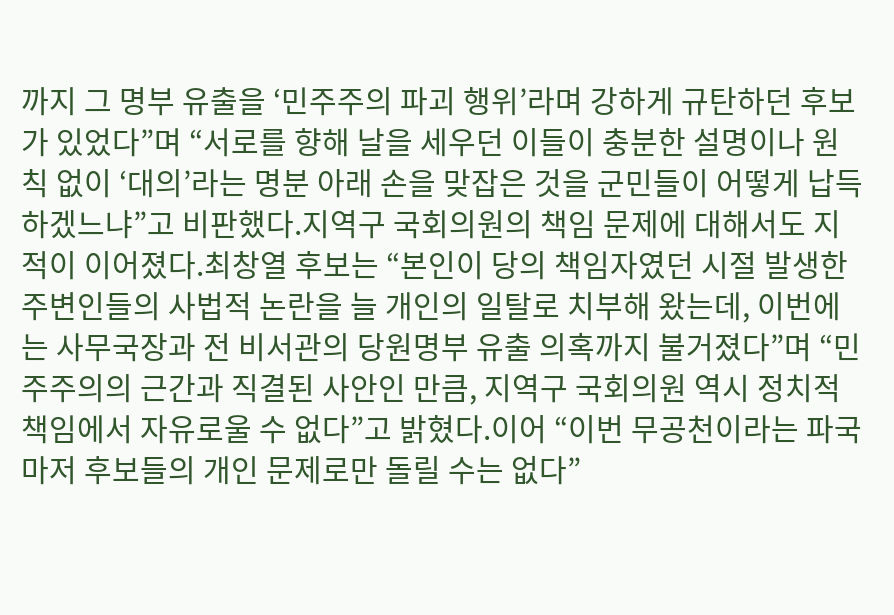까지 그 명부 유출을 ‘민주주의 파괴 행위’라며 강하게 규탄하던 후보가 있었다”며 “서로를 향해 날을 세우던 이들이 충분한 설명이나 원칙 없이 ‘대의’라는 명분 아래 손을 맞잡은 것을 군민들이 어떻게 납득하겠느냐”고 비판했다.지역구 국회의원의 책임 문제에 대해서도 지적이 이어졌다.최창열 후보는 “본인이 당의 책임자였던 시절 발생한 주변인들의 사법적 논란을 늘 개인의 일탈로 치부해 왔는데, 이번에는 사무국장과 전 비서관의 당원명부 유출 의혹까지 불거졌다”며 “민주주의의 근간과 직결된 사안인 만큼, 지역구 국회의원 역시 정치적 책임에서 자유로울 수 없다”고 밝혔다.이어 “이번 무공천이라는 파국마저 후보들의 개인 문제로만 돌릴 수는 없다”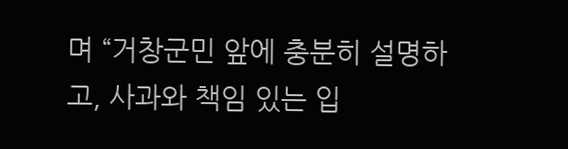며 “거창군민 앞에 충분히 설명하고, 사과와 책임 있는 입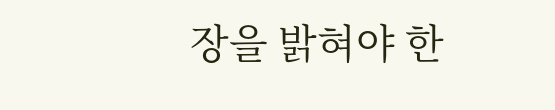장을 밝혀야 한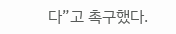다”고 촉구했다.